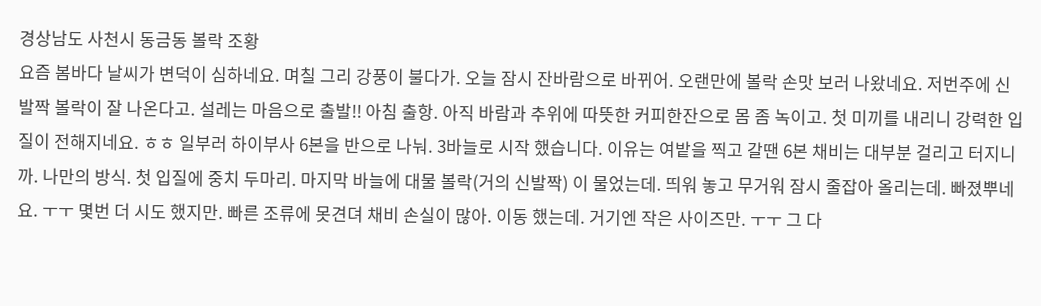경상남도 사천시 동금동 볼락 조황
요즘 봄바다 날씨가 변덕이 심하네요. 며칠 그리 강풍이 불다가. 오늘 잠시 잔바람으로 바뀌어. 오랜만에 볼락 손맛 보러 나왔네요. 저번주에 신발짝 볼락이 잘 나온다고. 설레는 마음으로 출발!! 아침 출항. 아직 바람과 추위에 따뜻한 커피한잔으로 몸 좀 녹이고. 첫 미끼를 내리니 강력한 입질이 전해지네요. ㅎㅎ 일부러 하이부사 6본을 반으로 나눠. 3바늘로 시작 했습니다. 이유는 여밭을 찍고 갈땐 6본 채비는 대부분 걸리고 터지니까. 나만의 방식. 첫 입질에 중치 두마리. 마지막 바늘에 대물 볼락(거의 신발짝) 이 물었는데. 띄워 놓고 무거워 잠시 줄잡아 올리는데. 빠졌뿌네요. ㅜㅜ 몇번 더 시도 했지만. 빠른 조류에 못견뎌 채비 손실이 많아. 이동 했는데. 거기엔 작은 사이즈만. ㅜㅜ 그 다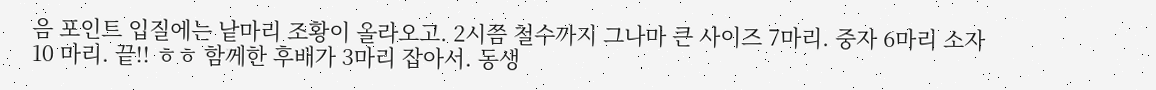음 포인트 입질에는 낱마리 조황이 올라오고. 2시쯤 철수까지 그나마 큰 사이즈 7마리. 중자 6마리 소자 10 마리. 끝!! ㅎㅎ 함께한 후배가 3마리 잡아서. 동생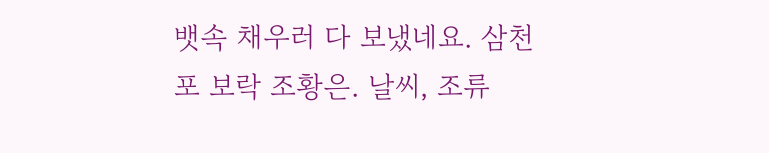뱃속 채우러 다 보냈네요. 삼천포 보락 조황은. 날씨, 조류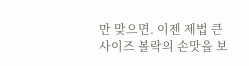만 맞으면. 이젠 제법 큰 사이즈 볼락의 손맛을 보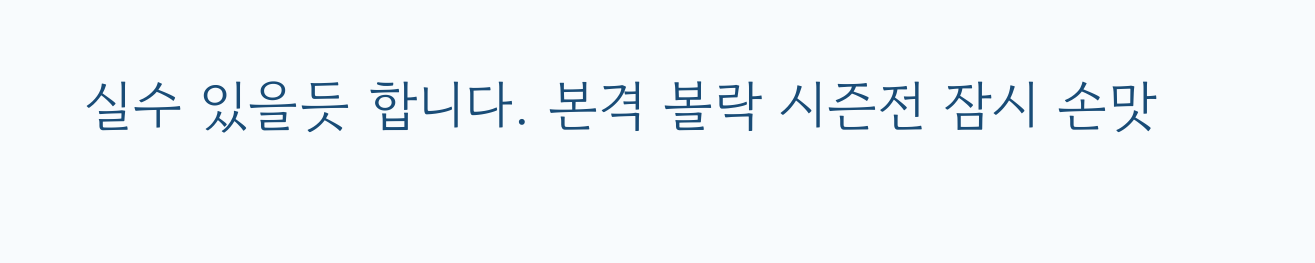실수 있을듯 합니다. 본격 볼락 시즌전 잠시 손맛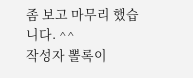좀 보고 마무리 했습니다. ^^
작성자 뽈록이